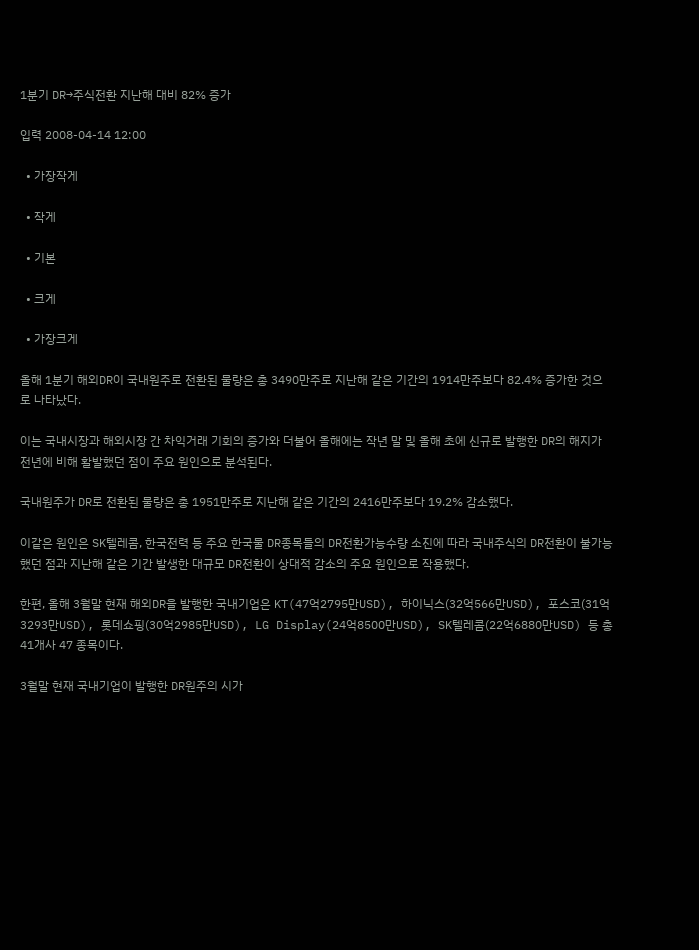1분기 DR→주식전환 지난해 대비 82% 증가

입력 2008-04-14 12:00

  • 가장작게

  • 작게

  • 기본

  • 크게

  • 가장크게

올해 1분기 해외DR이 국내원주로 전환된 물량은 총 3490만주로 지난해 같은 기간의 1914만주보다 82.4% 증가한 것으로 나타났다.

이는 국내시장과 해외시장 간 차익거래 기회의 증가와 더불어 올해에는 작년 말 및 올해 초에 신규로 발행한 DR의 해지가 전년에 비해 활발했던 점이 주요 원인으로 분석된다.

국내원주가 DR로 전환된 물량은 총 1951만주로 지난해 같은 기간의 2416만주보다 19.2% 감소했다.

이같은 원인은 SK텔레콤, 한국전력 등 주요 한국물 DR종목들의 DR전환가능수량 소진에 따라 국내주식의 DR전환이 불가능했던 점과 지난해 같은 기간 발생한 대규모 DR전환이 상대적 감소의 주요 원인으로 작용했다.

한편, 올해 3월말 현재 해외DR을 발행한 국내기업은 KT(47억2795만USD), 하이닉스(32억566만USD), 포스코(31억3293만USD), 롯데쇼핑(30억2985만USD), LG Display(24억8500만USD), SK텔레콤(22억6880만USD) 등 총 41개사 47 종목이다.

3월말 현재 국내기업이 발행한 DR원주의 시가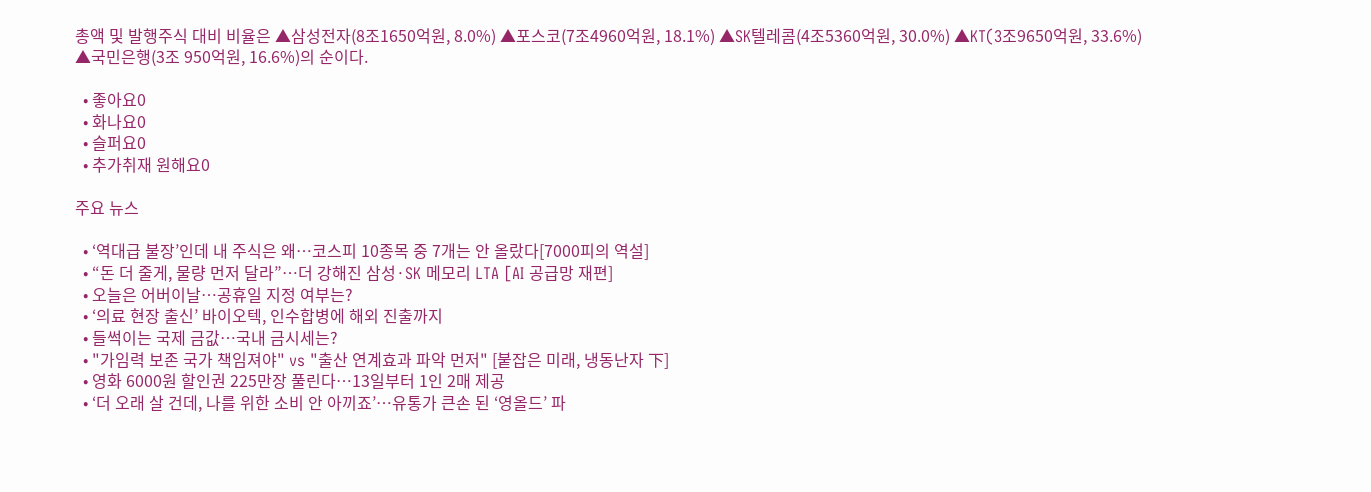총액 및 발행주식 대비 비율은 ▲삼성전자(8조1650억원, 8.0%) ▲포스코(7조4960억원, 18.1%) ▲SK텔레콤(4조5360억원, 30.0%) ▲KT(3조9650억원, 33.6%) ▲국민은행(3조 950억원, 16.6%)의 순이다.

  • 좋아요0
  • 화나요0
  • 슬퍼요0
  • 추가취재 원해요0

주요 뉴스

  • ‘역대급 불장’인데 내 주식은 왜…코스피 10종목 중 7개는 안 올랐다[7000피의 역설]
  • “돈 더 줄게, 물량 먼저 달라”…더 강해진 삼성·SK 메모리 LTA [AI 공급망 재편]
  • 오늘은 어버이날…공휴일 지정 여부는?
  • ‘의료 현장 출신’ 바이오텍, 인수합병에 해외 진출까지
  • 들썩이는 국제 금값…국내 금시세는?
  • "가임력 보존 국가 책임져야" vs "출산 연계효과 파악 먼저" [붙잡은 미래, 냉동난자 下]
  • 영화 6000원 할인권 225만장 풀린다…13일부터 1인 2매 제공
  • ‘더 오래 살 건데, 나를 위한 소비 안 아끼죠’⋯유통가 큰손 된 ‘영올드’ 파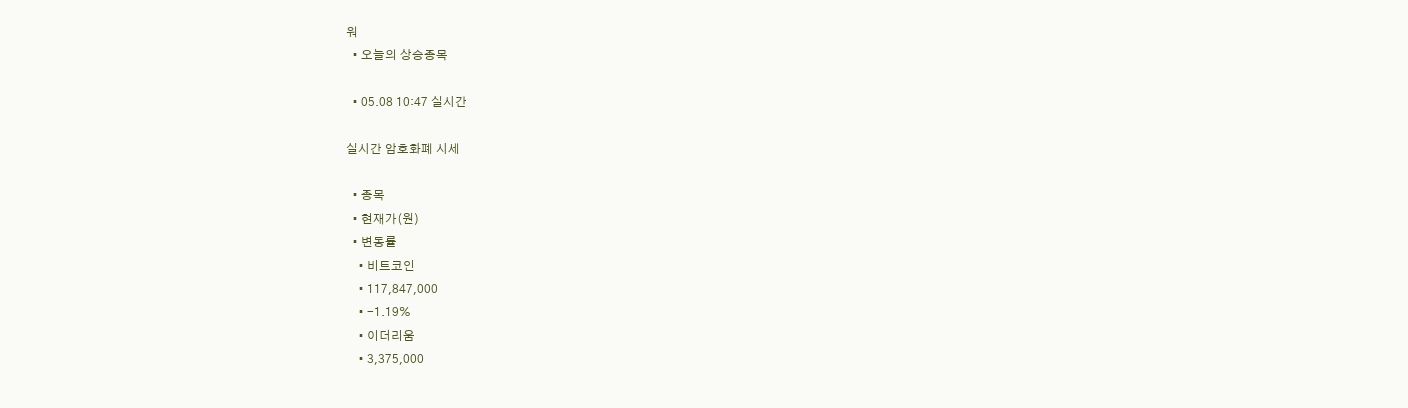워
  • 오늘의 상승종목

  • 05.08 10:47 실시간

실시간 암호화폐 시세

  • 종목
  • 현재가(원)
  • 변동률
    • 비트코인
    • 117,847,000
    • -1.19%
    • 이더리움
    • 3,375,000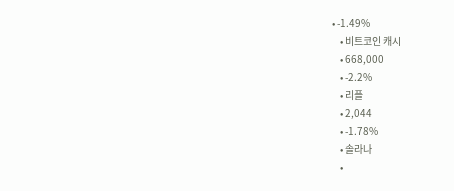• -1.49%
    • 비트코인 캐시
    • 668,000
    • -2.2%
    • 리플
    • 2,044
    • -1.78%
    • 솔라나
    •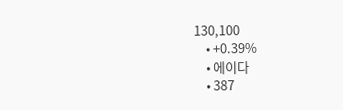130,100
    • +0.39%
    • 에이다
    • 387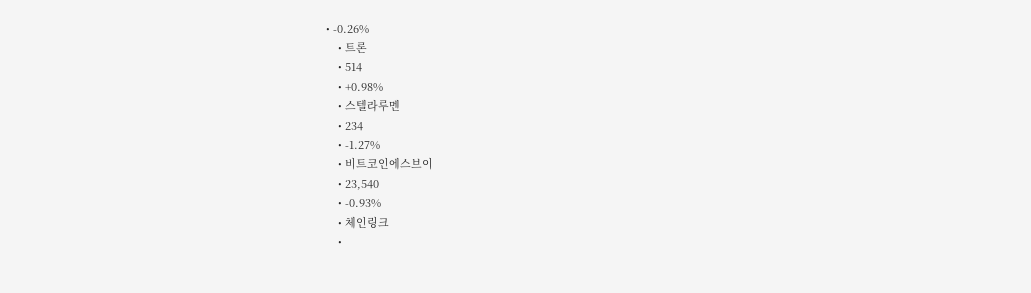• -0.26%
    • 트론
    • 514
    • +0.98%
    • 스텔라루멘
    • 234
    • -1.27%
    • 비트코인에스브이
    • 23,540
    • -0.93%
    • 체인링크
    •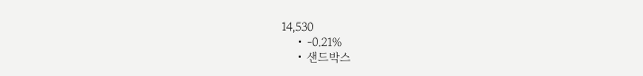14,530
    • -0.21%
    • 샌드박스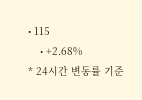• 115
    • +2.68%
* 24시간 변동률 기준